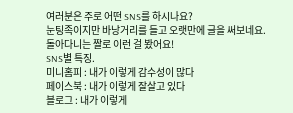여러분은 주로 어떤 SNS를 하시나요?
눈팅족이지만 바낭거리를 들고 오랫만에 글을 써보네요.
돌아다니는 짤로 이런 걸 봤어요!
SNS별 특징.
미니홈피 : 내가 이렇게 감수성이 많다
페이스북 : 내가 이렇게 잘살고 있다
블로그 : 내가 이렇게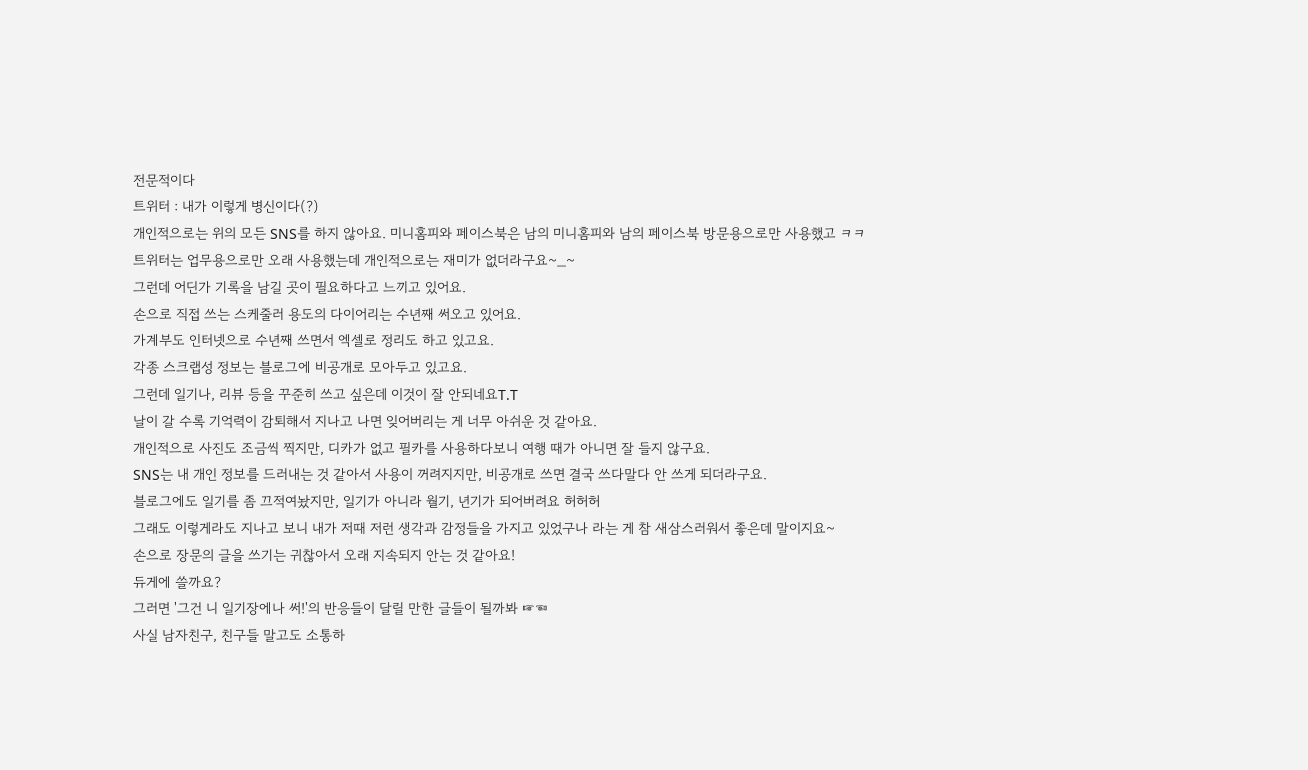전문적이다
트위터 : 내가 이렇게 병신이다(?)
개인적으로는 위의 모든 SNS를 하지 않아요. 미니홈피와 페이스북은 남의 미니홈피와 남의 페이스북 방문용으로만 사용했고 ㅋㅋ
트위터는 업무용으로만 오래 사용했는데 개인적으로는 재미가 없더라구요~_~
그런데 어딘가 기록을 남길 곳이 필요하다고 느끼고 있어요.
손으로 직접 쓰는 스케줄러 용도의 다이어리는 수년째 써오고 있어요.
가계부도 인터넷으로 수년째 쓰면서 엑셀로 정리도 하고 있고요.
각종 스크랩성 정보는 블로그에 비공개로 모아두고 있고요.
그런데 일기나, 리뷰 등을 꾸준히 쓰고 싶은데 이것이 잘 안되네요T.T
날이 갈 수록 기억력이 감퇴해서 지나고 나면 잊어버리는 게 너무 아쉬운 것 같아요.
개인적으로 사진도 조금씩 찍지만, 디카가 없고 필카를 사용하다보니 여행 때가 아니면 잘 들지 않구요.
SNS는 내 개인 정보를 드러내는 것 같아서 사용이 꺼려지지만, 비공개로 쓰면 결국 쓰다말다 안 쓰게 되더라구요.
블로그에도 일기를 좀 끄적여놨지만, 일기가 아니라 월기, 년기가 되어버려요 허허허
그래도 이렇게라도 지나고 보니 내가 저때 저런 생각과 감정들을 가지고 있었구나 라는 게 참 새삼스러워서 좋은데 말이지요~
손으로 장문의 글을 쓰기는 귀찮아서 오래 지속되지 안는 것 같아요!
듀게에 쓸까요?
그러면 '그건 니 일기장에나 써!'의 반응들이 달릴 만한 글들이 될까봐 ☞☜
사실 남자친구, 친구들 말고도 소통하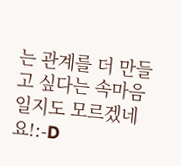는 관계를 더 만들고 싶다는 속마음일지도 모르겠네요!:-D